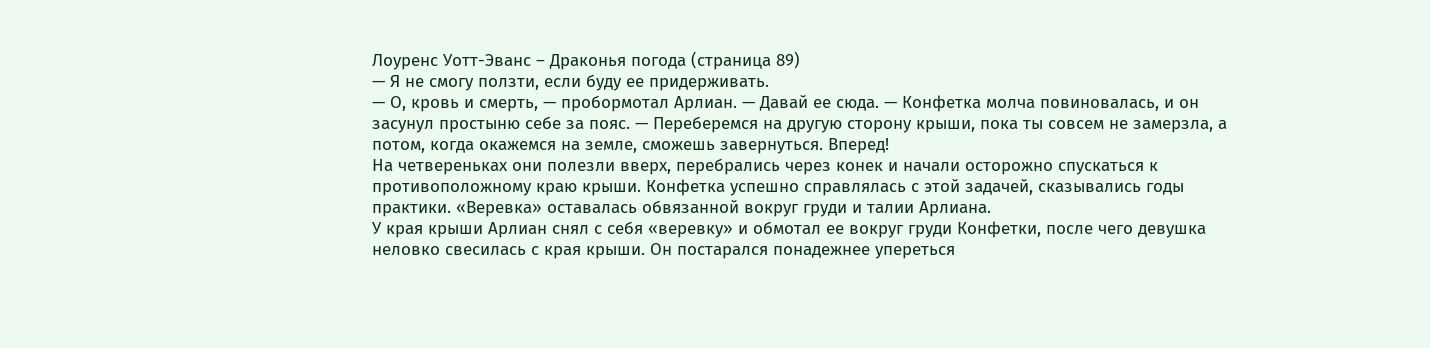Лоуренс Уотт-Эванс – Драконья погода (страница 89)
— Я не смогу ползти, если буду ее придерживать.
— О, кровь и смерть, — пробормотал Арлиан. — Давай ее сюда. — Конфетка молча повиновалась, и он засунул простыню себе за пояс. — Переберемся на другую сторону крыши, пока ты совсем не замерзла, а потом, когда окажемся на земле, сможешь завернуться. Вперед!
На четвереньках они полезли вверх, перебрались через конек и начали осторожно спускаться к противоположному краю крыши. Конфетка успешно справлялась с этой задачей, сказывались годы практики. «Веревка» оставалась обвязанной вокруг груди и талии Арлиана.
У края крыши Арлиан снял с себя «веревку» и обмотал ее вокруг груди Конфетки, после чего девушка неловко свесилась с края крыши. Он постарался понадежнее упереться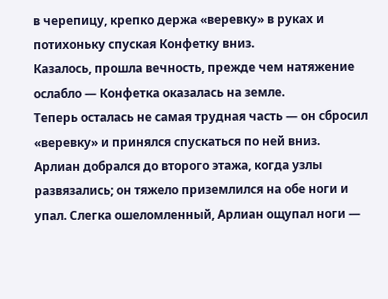в черепицу, крепко держа «веревку» в руках и потихоньку спуская Конфетку вниз.
Казалось, прошла вечность, прежде чем натяжение ослабло — Конфетка оказалась на земле.
Теперь осталась не самая трудная часть — он сбросил «веревку» и принялся спускаться по ней вниз.
Арлиан добрался до второго этажа, когда узлы развязались; он тяжело приземлился на обе ноги и упал. Слегка ошеломленный, Арлиан ощупал ноги —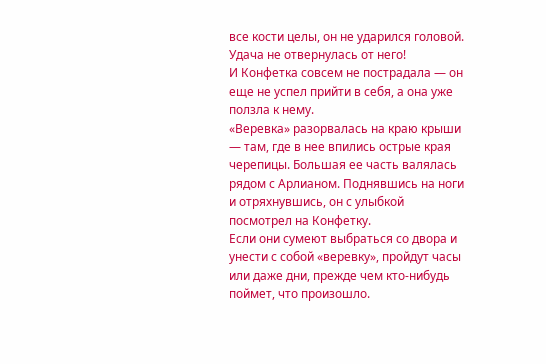все кости целы, он не ударился головой. Удача не отвернулась от него!
И Конфетка совсем не пострадала — он еще не успел прийти в себя, а она уже ползла к нему.
«Веревка» разорвалась на краю крыши — там, где в нее впились острые края черепицы. Большая ее часть валялась рядом с Арлианом. Поднявшись на ноги и отряхнувшись, он с улыбкой посмотрел на Конфетку.
Если они сумеют выбраться со двора и унести с собой «веревку», пройдут часы или даже дни, прежде чем кто-нибудь поймет, что произошло.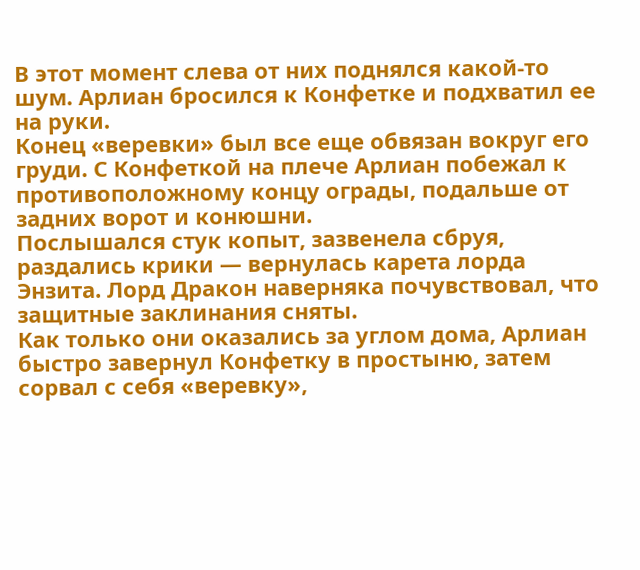В этот момент слева от них поднялся какой-то шум. Арлиан бросился к Конфетке и подхватил ее на руки.
Конец «веревки» был все еще обвязан вокруг его груди. С Конфеткой на плече Арлиан побежал к противоположному концу ограды, подальше от задних ворот и конюшни.
Послышался стук копыт, зазвенела сбруя, раздались крики — вернулась карета лорда Энзита. Лорд Дракон наверняка почувствовал, что защитные заклинания сняты.
Как только они оказались за углом дома, Арлиан быстро завернул Конфетку в простыню, затем сорвал с себя «веревку»,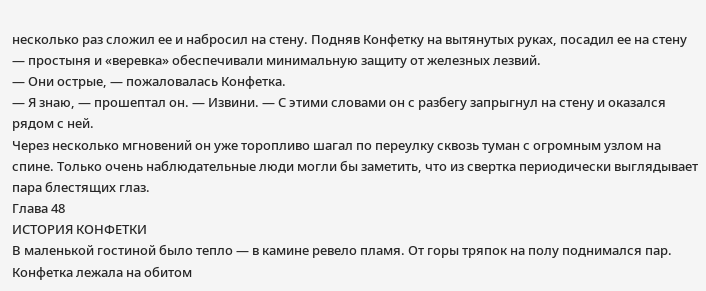несколько раз сложил ее и набросил на стену. Подняв Конфетку на вытянутых руках, посадил ее на стену — простыня и «веревка» обеспечивали минимальную защиту от железных лезвий.
— Они острые, — пожаловалась Конфетка.
— Я знаю, — прошептал он. — Извини. — С этими словами он с разбегу запрыгнул на стену и оказался рядом с ней.
Через несколько мгновений он уже торопливо шагал по переулку сквозь туман с огромным узлом на спине. Только очень наблюдательные люди могли бы заметить, что из свертка периодически выглядывает пара блестящих глаз.
Глава 48
ИСТОРИЯ КОНФЕТКИ
В маленькой гостиной было тепло — в камине ревело пламя. От горы тряпок на полу поднимался пар. Конфетка лежала на обитом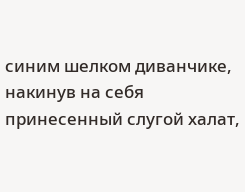синим шелком диванчике, накинув на себя принесенный слугой халат,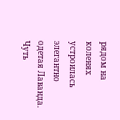рядом на коленях устроилась элегантно одетая Лаванда. Чуть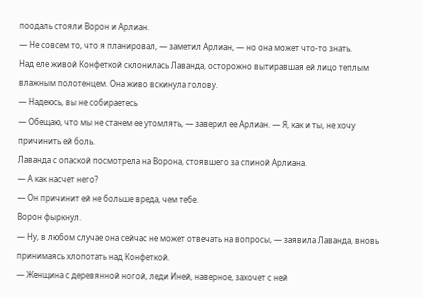поодаль стояли Ворон и Арлиан.
— Не совсем то, что я планировал, — заметил Арлиан, — но она может что-то знать.
Над еле живой Конфеткой склонилась Лаванда, осторожно вытиравшая ей лицо теплым влажным полотенцем. Она живо вскинула голову.
— Надеюсь, вы не собираетесь
— Обещаю, что мы не станем ее утомлять, — заверил ее Арлиан. — Я, как и ты, не хочу причинить ей боль.
Лаванда с опаской посмотрела на Ворона, стоявшего за спиной Арлиана.
— А как насчет него?
— Он причинит ей не больше вреда, чем тебе.
Ворон фыркнул.
— Ну, в любом случае она сейчас не может отвечать на вопросы, — заявила Лаванда, вновь принимаясь хлопотать над Конфеткой.
— Женщина с деревянной ногой, леди Иней, наверное, захочет с ней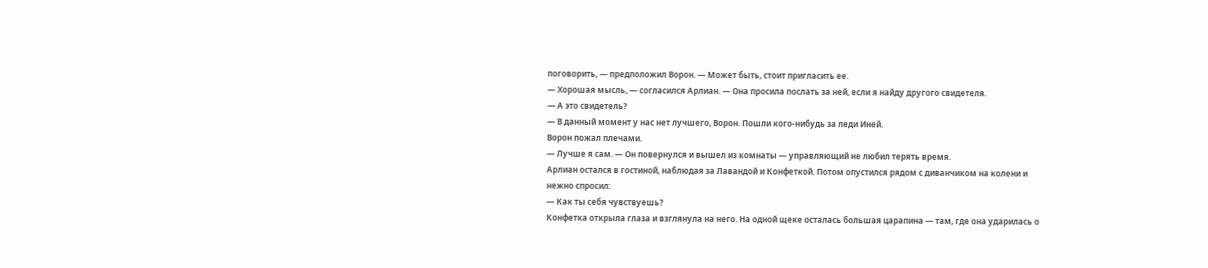поговорить, — предположил Ворон. — Может быть, стоит пригласить ее.
— Хорошая мысль, — согласился Арлиан. — Она просила послать за ней, если я найду другого свидетеля.
— А это свидетель?
— В данный момент у нас нет лучшего, Ворон. Пошли кого-нибудь за леди Иней.
Ворон пожал плечами.
— Лучше я сам. — Он повернулся и вышел из комнаты — управляющий не любил терять время.
Арлиан остался в гостиной, наблюдая за Лавандой и Конфеткой. Потом опустился рядом с диванчиком на колени и нежно спросил:
— Как ты себя чувствуешь?
Конфетка открыла глаза и взглянула на него. На одной щеке осталась большая царапина — там, где она ударилась о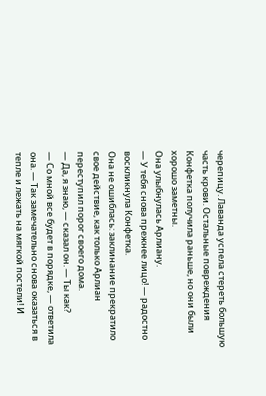черепицу. Лаванда успела стереть большую часть крови. Остальные повреждения Конфетка получила раньше, но они были хорошо заметны.
Она улыбнулась Арлиану.
— У тебя снова прежнее лицо! — радостно воскликнула Конфетка.
Она не ошиблась: заклинание прекратило свое действие, как только Арлиан переступил порог своего дома.
— Да, я знаю, — сказал он. — Ты как?
— Со мной все будет в порядке, — ответила она. — Так замечательно снова оказаться в тепле и лежать на мягкой постели! И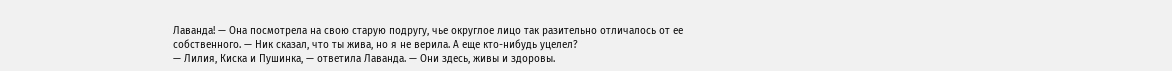Лаванда! — Она посмотрела на свою старую подругу, чье округлое лицо так разительно отличалось от ее собственного. — Ник сказал, что ты жива, но я не верила. А еще кто-нибудь уцелел?
— Лилия, Киска и Пушинка, — ответила Лаванда. — Они здесь, живы и здоровы.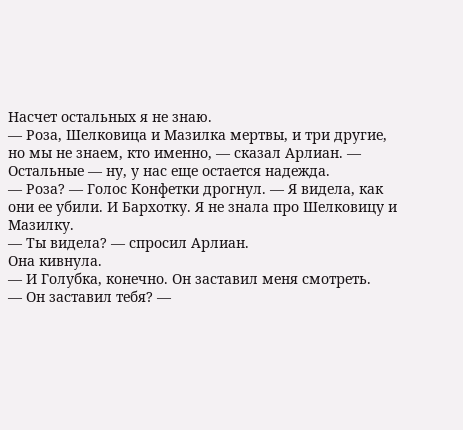Насчет остальных я не знаю.
— Роза, Шелковица и Мазилка мертвы, и три другие, но мы не знаем, кто именно, — сказал Арлиан. — Остальные — ну, у нас еще остается надежда.
— Роза? — Голос Конфетки дрогнул. — Я видела, как они ее убили. И Бархотку. Я не знала про Шелковицу и Мазилку.
— Ты видела? — спросил Арлиан.
Она кивнула.
— И Голубка, конечно. Он заставил меня смотреть.
— Он заставил тебя? —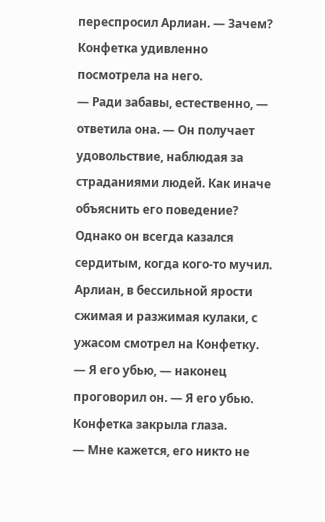переспросил Арлиан. — Зачем?
Конфетка удивленно посмотрела на него.
— Ради забавы, естественно, — ответила она. — Он получает удовольствие, наблюдая за страданиями людей. Как иначе объяснить его поведение? Однако он всегда казался сердитым, когда кого-то мучил.
Арлиан, в бессильной ярости сжимая и разжимая кулаки, с ужасом смотрел на Конфетку.
— Я его убью, — наконец проговорил он. — Я его убью.
Конфетка закрыла глаза.
— Мне кажется, его никто не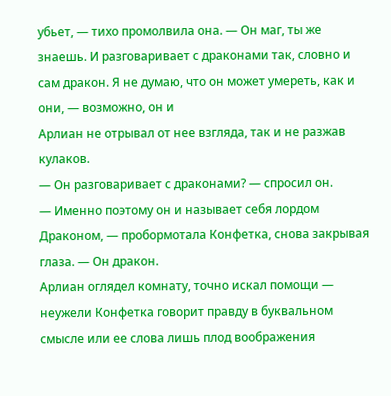убьет, — тихо промолвила она. — Он маг, ты же знаешь. И разговаривает с драконами так, словно и сам дракон. Я не думаю, что он может умереть, как и они, — возможно, он и
Арлиан не отрывал от нее взгляда, так и не разжав кулаков.
— Он разговаривает с драконами? — спросил он.
— Именно поэтому он и называет себя лордом Драконом, — пробормотала Конфетка, снова закрывая глаза. — Он дракон.
Арлиан оглядел комнату, точно искал помощи — неужели Конфетка говорит правду в буквальном смысле или ее слова лишь плод воображения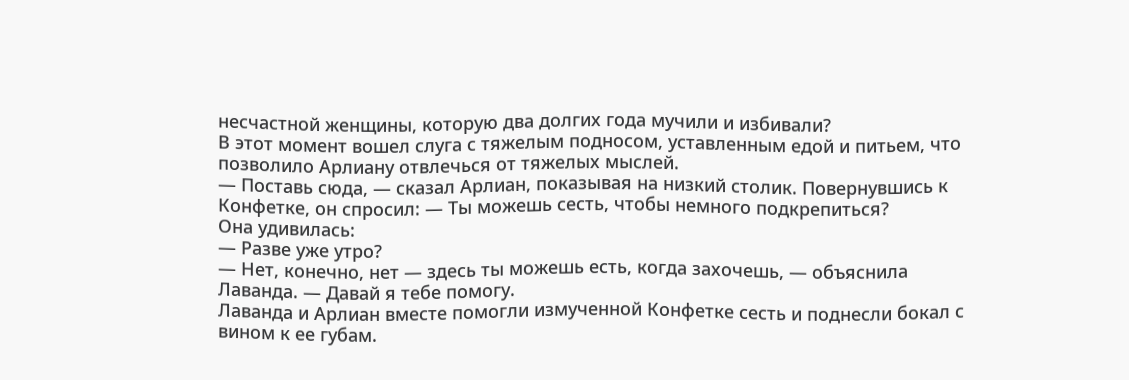несчастной женщины, которую два долгих года мучили и избивали?
В этот момент вошел слуга с тяжелым подносом, уставленным едой и питьем, что позволило Арлиану отвлечься от тяжелых мыслей.
— Поставь сюда, — сказал Арлиан, показывая на низкий столик. Повернувшись к Конфетке, он спросил: — Ты можешь сесть, чтобы немного подкрепиться?
Она удивилась:
— Разве уже утро?
— Нет, конечно, нет — здесь ты можешь есть, когда захочешь, — объяснила Лаванда. — Давай я тебе помогу.
Лаванда и Арлиан вместе помогли измученной Конфетке сесть и поднесли бокал с вином к ее губам.